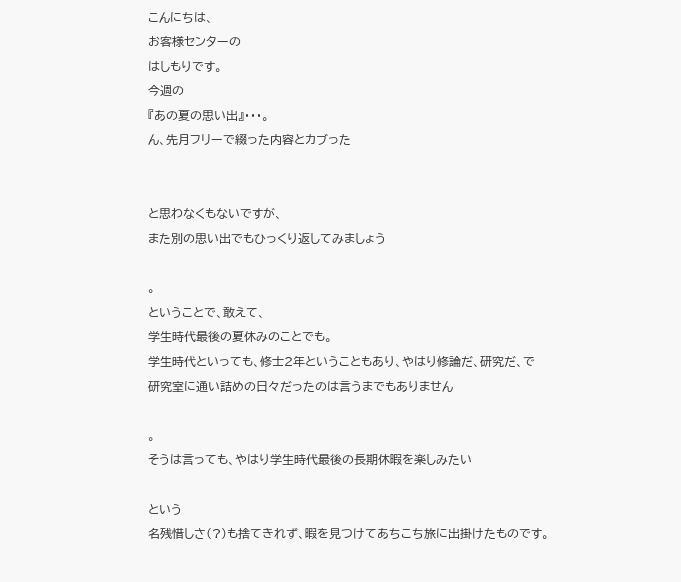こんにちは、
お客様センターの
はしもりです。
今週の
『あの夏の思い出』・・・。
ん、先月フリーで綴った内容とカブった


と思わなくもないですが、
また別の思い出でもひっくり返してみましょう

。
ということで、敢えて、
学生時代最後の夏休みのことでも。
学生時代といっても、修士2年ということもあり、やはり修論だ、研究だ、で
研究室に通い詰めの日々だったのは言うまでもありません

。
そうは言っても、やはり学生時代最後の長期休暇を楽しみたい

という
名残惜しさ(?)も捨てきれず、暇を見つけてあちこち旅に出掛けたものです。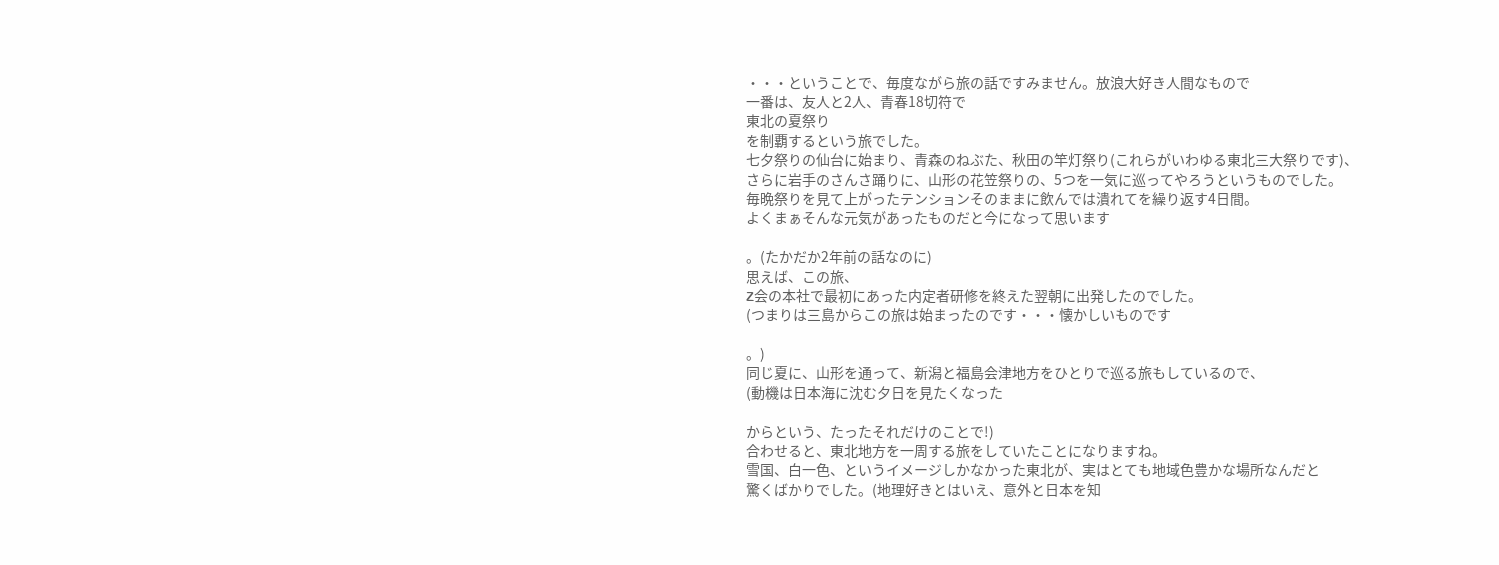・・・ということで、毎度ながら旅の話ですみません。放浪大好き人間なもので
一番は、友人と2人、青春18切符で
東北の夏祭り
を制覇するという旅でした。
七夕祭りの仙台に始まり、青森のねぶた、秋田の竿灯祭り(これらがいわゆる東北三大祭りです)、
さらに岩手のさんさ踊りに、山形の花笠祭りの、5つを一気に巡ってやろうというものでした。
毎晩祭りを見て上がったテンションそのままに飲んでは潰れてを繰り返す4日間。
よくまぁそんな元気があったものだと今になって思います

。(たかだか2年前の話なのに)
思えば、この旅、
Z会の本社で最初にあった内定者研修を終えた翌朝に出発したのでした。
(つまりは三島からこの旅は始まったのです・・・懐かしいものです

。)
同じ夏に、山形を通って、新潟と福島会津地方をひとりで巡る旅もしているので、
(動機は日本海に沈む夕日を見たくなった

からという、たったそれだけのことで!)
合わせると、東北地方を一周する旅をしていたことになりますね。
雪国、白一色、というイメージしかなかった東北が、実はとても地域色豊かな場所なんだと
驚くばかりでした。(地理好きとはいえ、意外と日本を知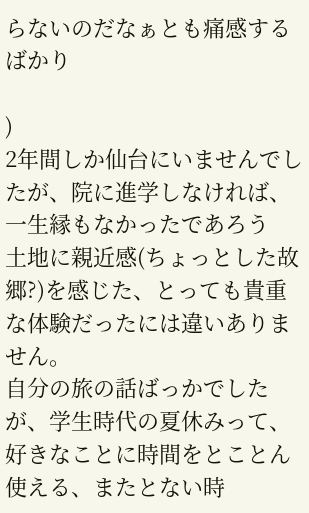らないのだなぁとも痛感するばかり

)
2年間しか仙台にいませんでしたが、院に進学しなければ、一生縁もなかったであろう
土地に親近感(ちょっとした故郷?)を感じた、とっても貴重な体験だったには違いありません。
自分の旅の話ばっかでしたが、学生時代の夏休みって、好きなことに時間をとことん
使える、またとない時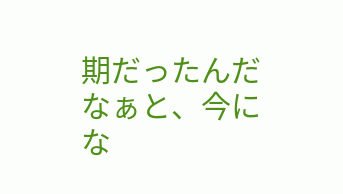期だったんだなぁと、今にな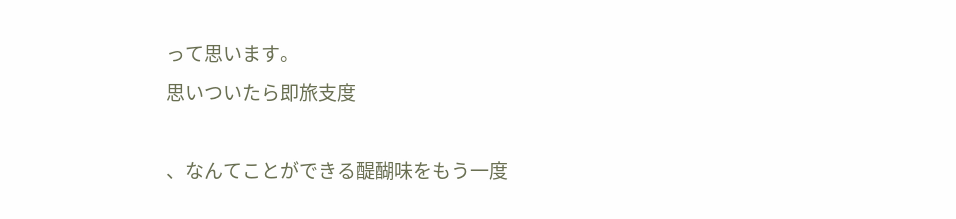って思います。
思いついたら即旅支度

、なんてことができる醍醐味をもう一度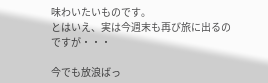味わいたいものです。
とはいえ、実は今週末も再び旅に出るのですが・・・

今でも放浪ばっ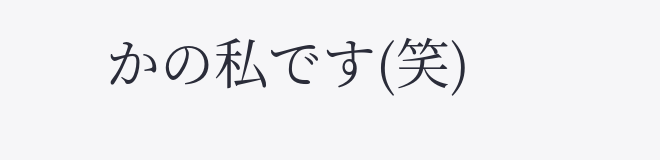かの私です(笑)